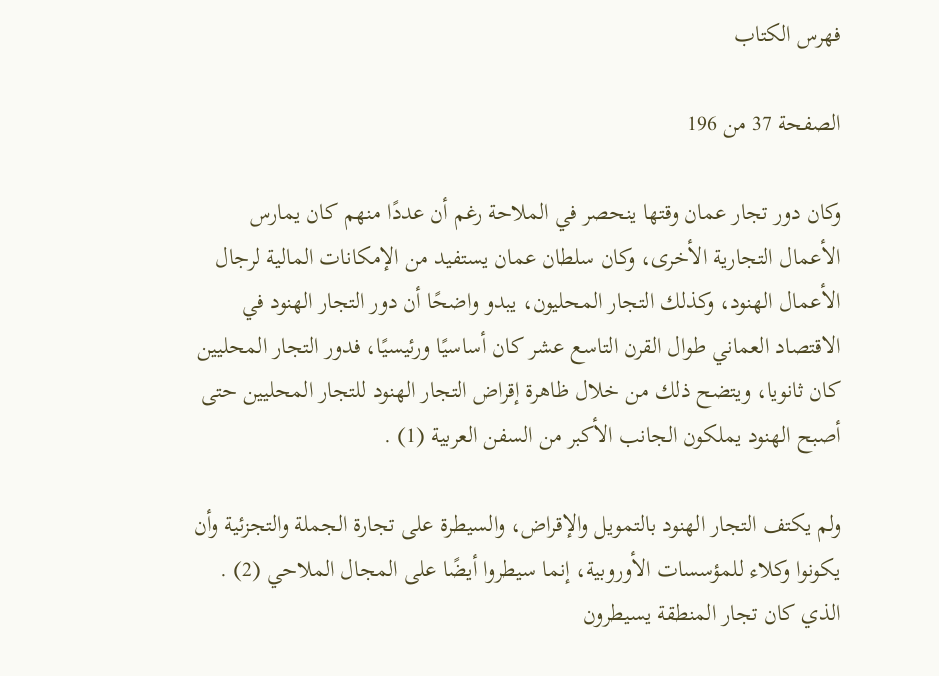فهرس الكتاب

الصفحة 37 من 196

وكان دور تجار عمان وقتها ينحصر في الملاحة رغم أن عددًا منهم كان يمارس الأعمال التجارية الأخرى، وكان سلطان عمان يستفيد من الإمكانات المالية لرجال الأعمال الهنود، وكذلك التجار المحليون، يبدو واضحًا أن دور التجار الهنود في الاقتصاد العماني طوال القرن التاسع عشر كان أساسيًا ورئيسيًا، فدور التجار المحليين كان ثانويا، ويتضح ذلك من خلال ظاهرة إقراض التجار الهنود للتجار المحليين حتى أصبح الهنود يملكون الجانب الأكبر من السفن العربية (1) .

ولم يكتف التجار الهنود بالتمويل والإقراض، والسيطرة على تجارة الجملة والتجزئية وأن يكونوا وكلاء للمؤسسات الأوروبية، إنما سيطروا أيضًا على المجال الملاحي (2) . الذي كان تجار المنطقة يسيطرون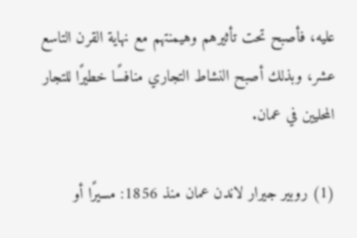عليه، فأصبح تحت تأثيرهم وهيمنتهم مع نهاية القرن التاسع عشر، وبذلك أصبح النشاط التجاري منافسًا خطيرًا للتجار المحليين في عمان.

(1) روبير جيرار لاندن عمان منذ 1856: مسيرًا أو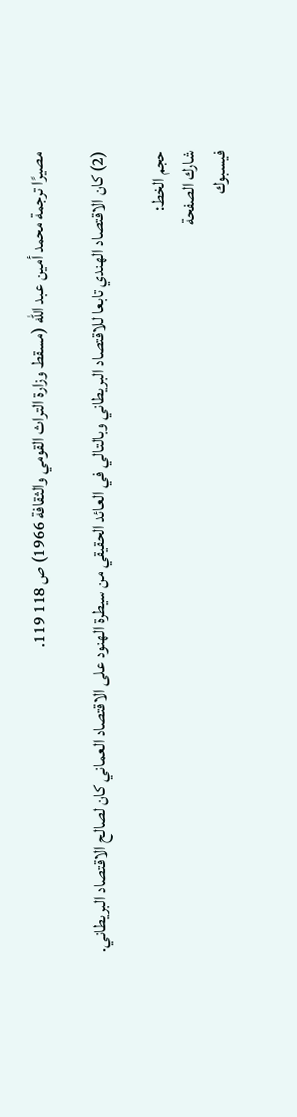مصيرًا ترجمة محمد أمين عبد الله (مسقط وزارة التراث القومي والثقافة 1966) ص 118 119.

(2) كان الاقتصاد الهندي تابعا للاقتصاد البريطاني وبالتالي في العائد الحقيقي من سيطرة الهنود على الاقتصاد العماني كان لصالح الاقتصاد البريطاني.

حجم الخط:
شارك الصفحة
فيسبوك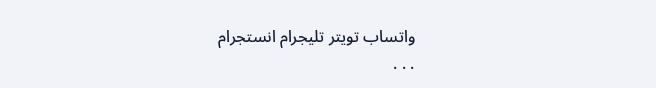واتساب تويتر تليجرام انستجرام
. . .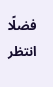فضلًا انتظر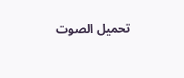تحميل الصوت